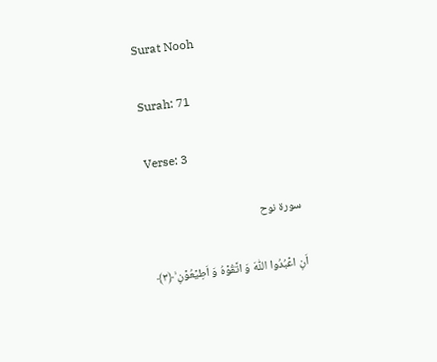Surat Nooh

Surah: 71

Verse: 3

سورة نوح

اَنِ اعۡبُدُوا اللّٰہَ وَ اتَّقُوۡہُ وَ اَطِیۡعُوۡنِ ۙ﴿۳﴾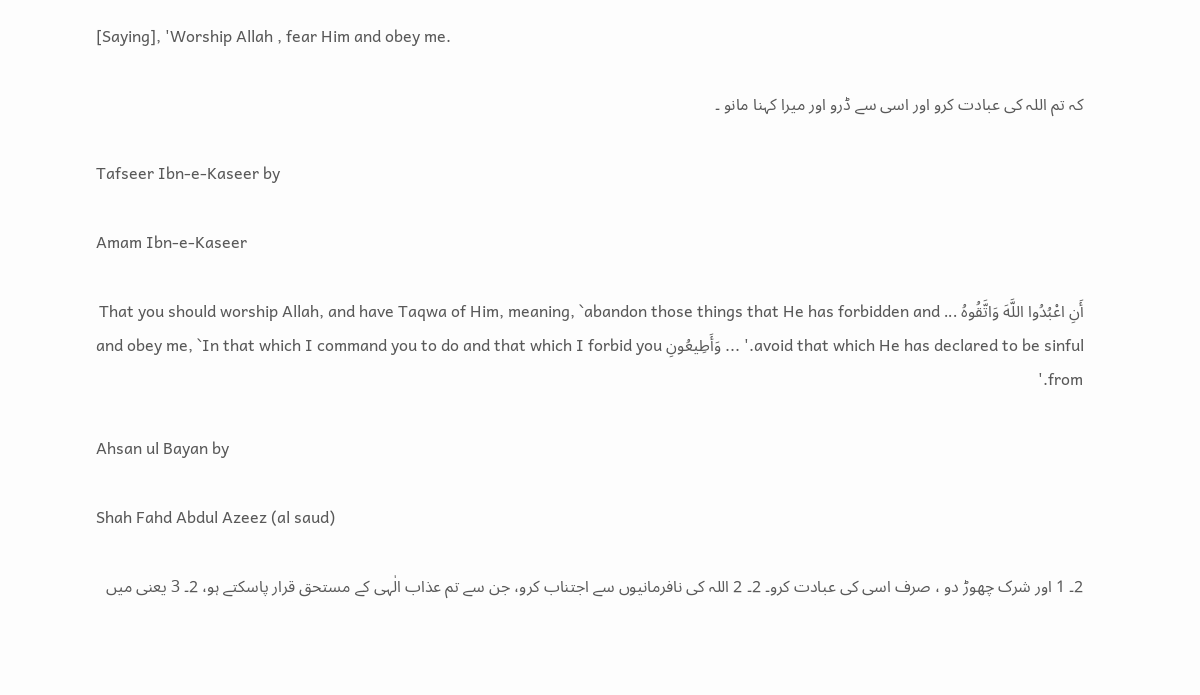[Saying], 'Worship Allah , fear Him and obey me.

کہ تم اللہ کی عبادت کرو اور اسی سے ڈرو اور میرا کہنا مانو ۔

Tafseer Ibn-e-Kaseer by

Amam Ibn-e-Kaseer

أَنِ اعْبُدُوا اللَّهَ وَاتَّقُوهُ ... That you should worship Allah, and have Taqwa of Him, meaning, `abandon those things that He has forbidden and avoid that which He has declared to be sinful.' ... وَأَطِيعُونِ and obey me, `In that which I command you to do and that which I forbid you from.'

Ahsan ul Bayan by

Shah Fahd Abdul Azeez (al saud)

2۔ 1 اور شرک چھوڑ دو ، صرف اسی کی عبادت کرو۔ 2۔ 2 اللہ کی نافرمانیوں سے اجتناب کرو، جن سے تم عذاب الٰہی کے مستحق قرار پاسکتے ہو، 2۔ 3 یعنی میں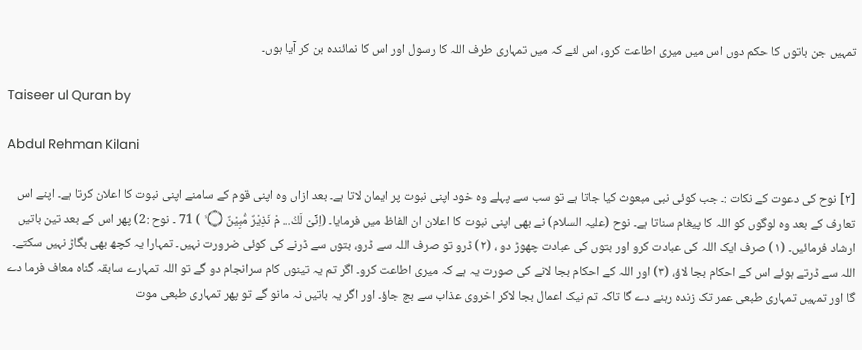تمہیں جن باتوں کا حکم دوں اس میں میری اطاعت کرو، اس لئے کہ میں تمہاری طرف اللہ کا رسول اور اس کا نمائندہ بن کر آیا ہوں۔

Taiseer ul Quran by

Abdul Rehman Kilani

[٢] نوح کی دعوت کے نکات :۔ جب کوئی نبی مبعوث کیا جاتا ہے تو سب سے پہلے وہ خود اپنی نبوت پر ایمان لاتا ہے۔ بعد ازاں وہ اپنی قوم کے سامنے اپنی نبوت کا اعلان کرتا ہے۔ اپنے اس تعارف کے بعد وہ لوگوں کو اللہ کا پیغام سناتا ہے۔ نوح (علیہ السلام) نے بھی اپنی نبوت کا اعلان ان الفاظ میں فرمایا۔ (اِنِّىْ لَكُ... مْ نَذِيْرٌ مُّبِيْنٌ ۝ ۙ ) 71 ۔ نوح :2) پھر اس کے بعد تین باتیں ارشاد فرمائیں۔ (١) صرف ایک اللہ کی عبادت کرو اور بتوں کی عبادت چھوڑ دو ، (٢) ڈرو تو صرف اللہ سے ڈرو، بتوں سے ڈرنے کی کوئی ضرورت نہیں۔ تمہارا یہ کچھ بھی بگاڑ نہیں سکتے۔ اللہ سے ڈرتے ہوئے اس کے احکام بجا لاؤ، (٣) اور اللہ کے احکام بجا لانے کی صورت یہ ہے کہ میری اطاعت کرو۔ اگر تم یہ تینوں کام سرانجام دو گے تو اللہ تمہارے سابقہ گناہ معاف فرما دے گا اور تمہیں تمہاری طبعی عمر تک زندہ رہنے دے گا تاکہ تم نیک اعمال بجا لاکر اخروی عذاب سے بچ جاؤ۔ اور اگر یہ باتیں نہ مانو گے تو پھر تمہاری طبعی موت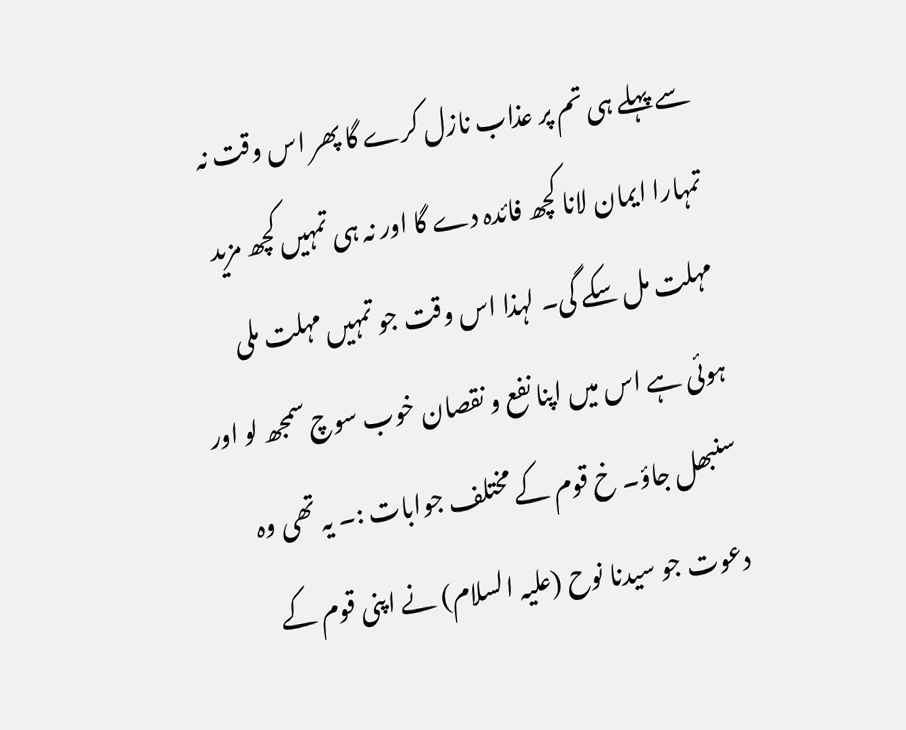سے پہلے ہی تم پر عذاب نازل کرے گا پھر اس وقت نہ تمہارا ایمان لانا کچھ فائدہ دے گا اور نہ ہی تمہیں کچھ مزید مہلت مل سکے گی۔ لہذا اس وقت جو تمہیں مہلت ملی ہوئی ہے اس میں اپنا نفع و نقصان خوب سوچ سمجھ لو اور سنبھل جاؤ۔ خ قوم کے مختلف جوابات :۔ یہ تھی وہ دعوت جو سیدنا نوح (علیہ السلام) نے اپنی قوم کے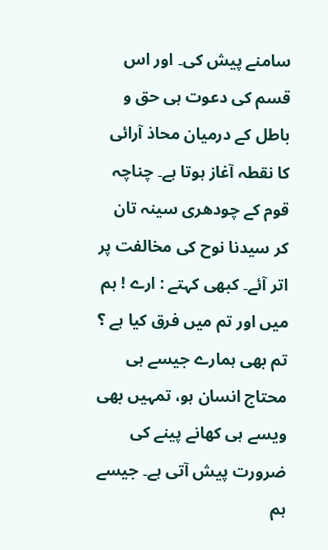سامنے پیش کی۔ اور اس قسم کی دعوت ہی حق و باطل کے درمیان محاذ آرائی کا نقطہ آغاز ہوتا ہے۔ چناچہ قوم کے چودھری سینہ تان کر سیدنا نوح کی مخالفت پر اتر آئے۔ کبھی کہتے : ارے ! ہم میں اور تم میں فرق کیا ہے ؟ تم بھی ہمارے جیسے ہی محتاج انسان ہو، تمہیں بھی ویسے ہی کھانے پینے کی ضرورت پیش آتی ہے۔ جیسے ہم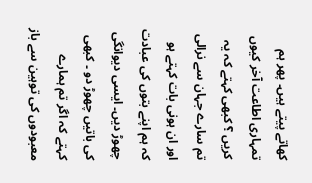کھاتے پیتے ہیں۔ پھر ہم تمہاری اطاعت آخر کیوں کریں ؟ کبھی کہتے کہ یہ تم سارے جہان سے نرالی اور ان ہونی بات کہتے ہو کہ ہم اپنے بتوں کی عبادت چھوڑ دیں۔ ایسی دیوانگی کی باتیں چھوڑ دو ۔ کبھی کہتے کہ اگر تم ہمارے معبودوں کی توہین سے باز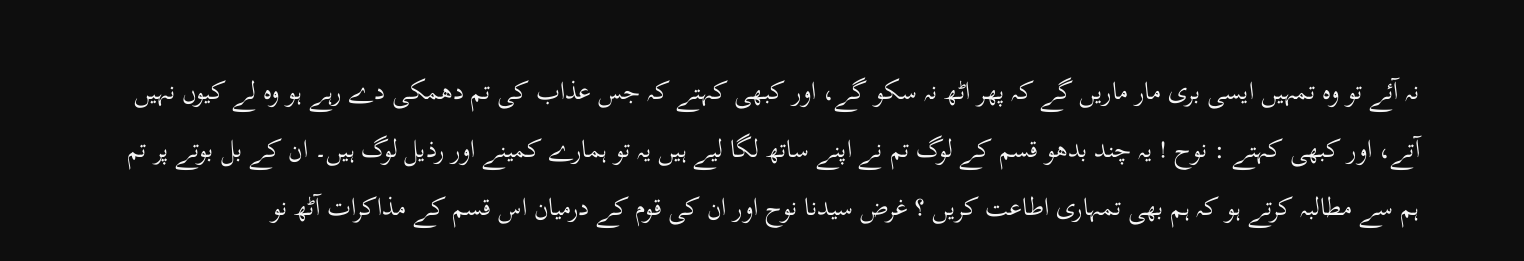نہ آئے تو وہ تمہیں ایسی بری مار ماریں گے کہ پھر اٹھ نہ سکو گے، اور کبھی کہتے کہ جس عذاب کی تم دھمکی دے رہے ہو وہ لے کیوں نہیں آتے، اور کبھی کہتے : نوح ! یہ چند بدھو قسم کے لوگ تم نے اپنے ساتھ لگا لیے ہیں یہ تو ہمارے کمینے اور رذیل لوگ ہیں۔ ان کے بل بوتے پر تم ہم سے مطالبہ کرتے ہو کہ ہم بھی تمہاری اطاعت کریں ؟ غرض سیدنا نوح اور ان کی قوم کے درمیان اس قسم کے مذاکرات آٹھ نو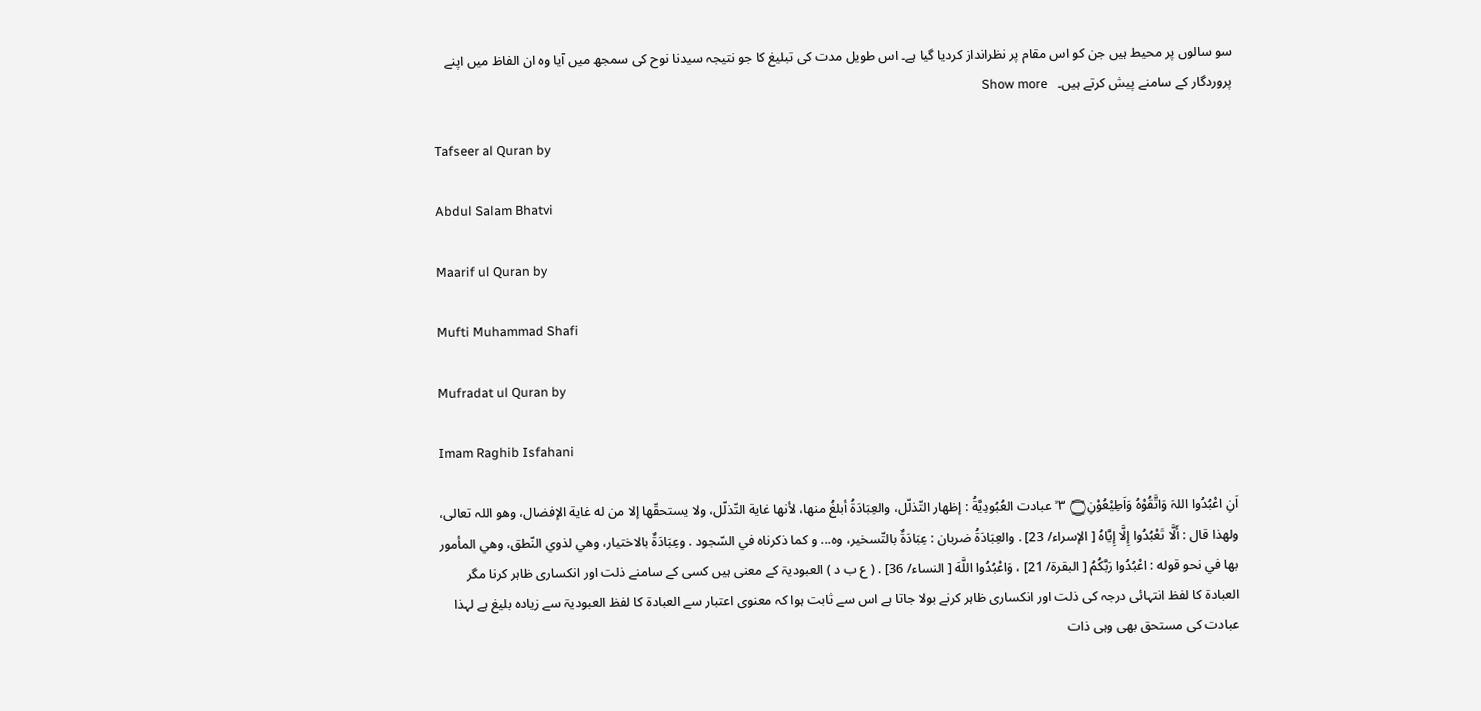سو سالوں پر محیط ہیں جن کو اس مقام پر نظرانداز کردیا گیا ہے۔ اس طویل مدت کی تبلیغ کا جو نتیجہ سیدنا نوح کی سمجھ میں آیا وہ ان الفاظ میں اپنے پروردگار کے سامنے پیش کرتے ہیں۔   Show more

Tafseer al Quran by

Abdul Salam Bhatvi

Maarif ul Quran by

Mufti Muhammad Shafi

Mufradat ul Quran by

Imam Raghib Isfahani

اَنِ اعْبُدُوا اللہَ وَاتَّقُوْہُ وَاَطِيْعُوْنِ۝ ٣ ۙ عبادت العُبُودِيَّةُ : إظهار التّذلّل، والعِبَادَةُ أبلغُ منها، لأنها غاية التّذلّل، ولا يستحقّها إلا من له غاية الإفضال، وهو اللہ تعالی، ولهذا قال : أَلَّا تَعْبُدُوا إِلَّا إِيَّاهُ [ الإسراء/ 23] . والعِبَادَةُ ضربان : عِبَادَةٌ بالتّسخیر، وه... و كما ذکرناه في السّجود . وعِبَادَةٌ بالاختیار، وهي لذوي النّطق، وهي المأمور بها في نحو قوله : اعْبُدُوا رَبَّكُمُ [ البقرة/ 21] ، وَاعْبُدُوا اللَّهَ [ النساء/ 36] . ( ع ب د ) العبودیۃ کے معنی ہیں کسی کے سامنے ذلت اور انکساری ظاہر کرنا مگر العبادۃ کا لفظ انتہائی درجہ کی ذلت اور انکساری ظاہر کرنے بولا جاتا ہے اس سے ثابت ہوا کہ معنوی اعتبار سے العبادۃ کا لفظ العبودیۃ سے زیادہ بلیغ ہے لہذا عبادت کی مستحق بھی وہی ذات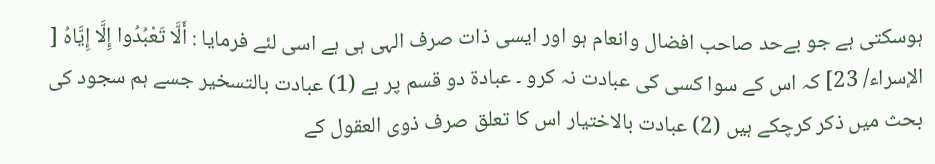ہوسکتی ہے جو بےحد صاحب افضال وانعام ہو اور ایسی ذات صرف الہی ہی ہے اسی لئے فرمایا : أَلَّا تَعْبُدُوا إِلَّا إِيَّاهُ [ الإسراء/ 23] کہ اس کے سوا کسی کی عبادت نہ کرو ۔ عبادۃ دو قسم پر ہے (1) عبادت بالتسخیر جسے ہم سجود کی بحث میں ذکر کرچکے ہیں (2) عبادت بالاختیار اس کا تعلق صرف ذوی العقول کے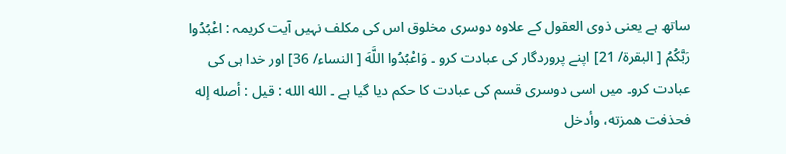ساتھ ہے یعنی ذوی العقول کے علاوہ دوسری مخلوق اس کی مکلف نہیں آیت کریمہ : اعْبُدُوا رَبَّكُمُ [ البقرة/ 21] اپنے پروردگار کی عبادت کرو ۔ وَاعْبُدُوا اللَّهَ [ النساء/ 36] اور خدا ہی کی عبادت کرو۔ میں اسی دوسری قسم کی عبادت کا حکم دیا گیا ہے ۔ الله الله : قيل : أصله إله فحذفت همزته، وأدخل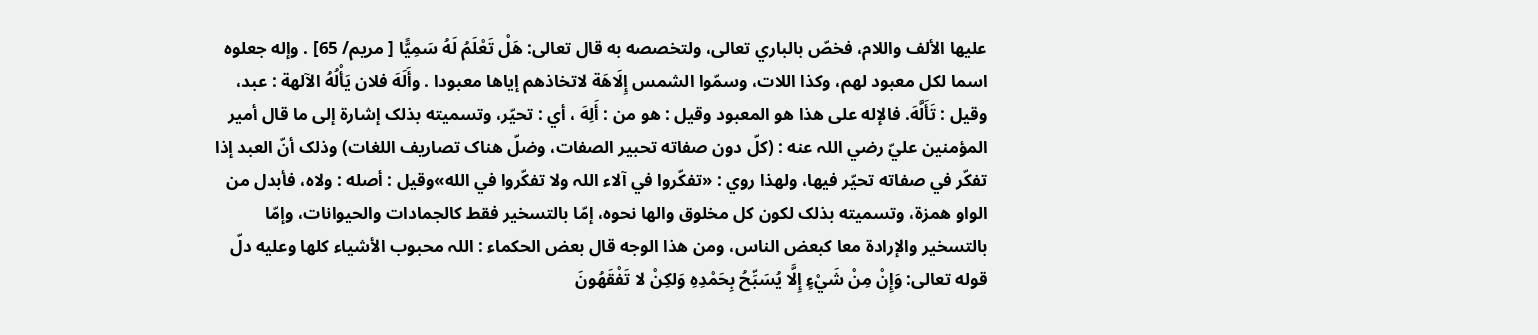عليها الألف واللام، فخصّ بالباري تعالی، ولتخصصه به قال تعالی: هَلْ تَعْلَمُ لَهُ سَمِيًّا [ مریم/ 65] . وإله جعلوه اسما لکل معبود لهم، وکذا اللات، وسمّوا الشمس إِلَاهَة لاتخاذهم إياها معبودا . وأَلَهَ فلان يَأْلُهُ الآلهة : عبد، وقیل : تَأَلَّهَ. فالإله علی هذا هو المعبود وقیل : هو من : أَلِهَ ، أي : تحيّر، وتسمیته بذلک إشارة إلى ما قال أمير المؤمنین عليّ رضي اللہ عنه : (كلّ دون صفاته تحبیر الصفات، وضلّ هناک تصاریف اللغات) وذلک أنّ العبد إذا تفكّر في صفاته تحيّر فيها، ولهذا روي : «تفكّروا في آلاء اللہ ولا تفكّروا في الله»وقیل : أصله : ولاه، فأبدل من الواو همزة، وتسمیته بذلک لکون کل مخلوق والها نحوه، إمّا بالتسخیر فقط کالجمادات والحیوانات، وإمّا بالتسخیر والإرادة معا کبعض الناس، ومن هذا الوجه قال بعض الحکماء : اللہ محبوب الأشياء کلها وعليه دلّ قوله تعالی: وَإِنْ مِنْ شَيْءٍ إِلَّا يُسَبِّحُ بِحَمْدِهِ وَلكِنْ لا تَفْقَهُونَ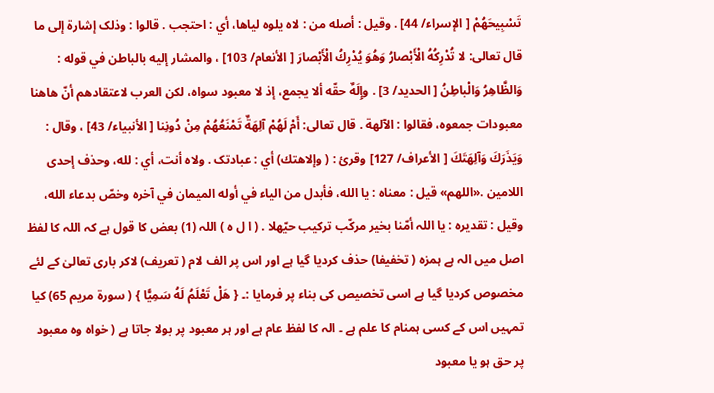تَسْبِيحَهُمْ [ الإسراء/ 44] . وقیل : أصله من : لاه يلوه لياها، أي : احتجب . قالوا : وذلک إشارة إلى ما قال تعالی: لا تُدْرِكُهُ الْأَبْصارُ وَهُوَ يُدْرِكُ الْأَبْصارَ [ الأنعام/ 103] ، والمشار إليه بالباطن في قوله : وَالظَّاهِرُ وَالْباطِنُ [ الحدید/ 3] . وإِلَهٌ حقّه ألا يجمع، إذ لا معبود سواه، لکن العرب لاعتقادهم أنّ هاهنا معبودات جمعوه، فقالوا : الآلهة . قال تعالی: أَمْ لَهُمْ آلِهَةٌ تَمْنَعُهُمْ مِنْ دُونِنا [ الأنبیاء/ 43] ، وقال : وَيَذَرَكَ وَآلِهَتَكَ [ الأعراف/ 127] وقرئ : ( وإلاهتك) أي : عبادتک . ولاه أنت، أي : لله، وحذف إحدی اللامین .«اللهم» قيل : معناه : يا الله، فأبدل من الیاء في أوله المیمان في آخره وخصّ بدعاء الله، وقیل : تقدیره : يا اللہ أمّنا بخیر مركّب تركيب حيّهلا . ( ا ل ہ ) اللہ (1) بعض کا قول ہے کہ اللہ کا لفظ اصل میں الہ ہے ہمزہ ( تخفیفا) حذف کردیا گیا ہے اور اس پر الف لام ( تعریف) لاکر باری تعالیٰ کے لئے مخصوص کردیا گیا ہے اسی تخصیص کی بناء پر فرمایا :۔ { هَلْ تَعْلَمُ لَهُ سَمِيًّا } ( سورة مریم 65) کیا تمہیں اس کے کسی ہمنام کا علم ہے ۔ الہ کا لفظ عام ہے اور ہر معبود پر بولا جاتا ہے ( خواہ وہ معبود پر حق ہو یا معبود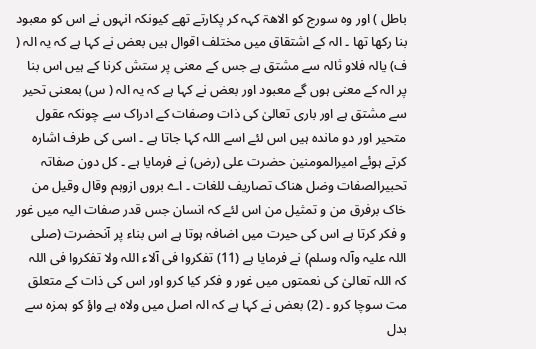باطل ) اور وہ سورج کو الاھۃ کہہ کر پکارتے تھے کیونکہ انہوں نے اس کو معبود بنا رکھا تھا ۔ الہ کے اشتقاق میں مختلف اقوال ہیں بعض نے کہا ہے کہ یہ الہ ( ف) یالہ فلاو ثالہ سے مشتق ہے جس کے معنی پر ستش کرنا کے ہیں اس بنا پر الہ کے معنی ہوں گے معبود اور بعض نے کہا ہے کہ یہ الہ ( س) بمعنی تحیر سے مشتق ہے اور باری تعالیٰ کی ذات وصفات کے ادراک سے چونکہ عقول متحیر اور دو ماندہ ہیں اس لئے اسے اللہ کہا جاتا ہے ۔ اسی کی طرف اشارہ کرتے ہوئے امیرالمومنین حضرت علی (رض) نے فرمایا ہے ۔ کل دون صفاتہ تحبیرالصفات وضل ھناک تصاریف للغات ۔ اے بروں ازوہم وقال وقیل من خاک برفرق من و تمثیل من اس لئے کہ انسان جس قدر صفات الیہ میں غور و فکر کرتا ہے اس کی حیرت میں اضافہ ہوتا ہے اس بناء پر آنحضرت (صلی اللہ علیہ وآلہ وسلم) نے فرمایا ہے (11) تفکروا فی آلاء اللہ ولا تفکروا فی اللہ کہ اللہ تعالیٰ کی نعمتوں میں غور و فکر کیا کرو اور اس کی ذات کے متعلق مت سوچا کرو ۔ (2) بعض نے کہا ہے کہ الہ اصل میں ولاہ ہے واؤ کو ہمزہ سے بدل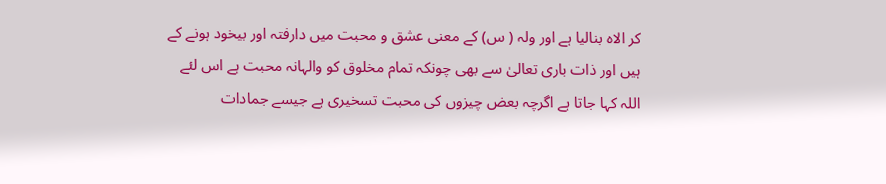کر الاہ بنالیا ہے اور ولہ ( س) کے معنی عشق و محبت میں دارفتہ اور بیخود ہونے کے ہیں اور ذات باری تعالیٰ سے بھی چونکہ تمام مخلوق کو والہانہ محبت ہے اس لئے اللہ کہا جاتا ہے اگرچہ بعض چیزوں کی محبت تسخیری ہے جیسے جمادات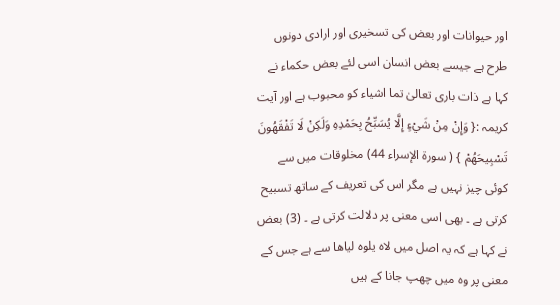اور حیوانات اور بعض کی تسخیری اور ارادی دونوں طرح ہے جیسے بعض انسان اسی لئے بعض حکماء نے کہا ہے ذات باری تعالیٰ تما اشیاء کو محبوب ہے اور آیت کریمہ :{ وَإِنْ مِنْ شَيْءٍ إِلَّا يُسَبِّحُ بِحَمْدِهِ وَلَكِنْ لَا تَفْقَهُونَ تَسْبِيحَهُمْ } ( سورة الإسراء 44) مخلوقات میں سے کوئی چیز نہیں ہے مگر اس کی تعریف کے ساتھ تسبیح کرتی ہے ۔ بھی اسی معنی پر دلالت کرتی ہے ۔ (3) بعض نے کہا ہے کہ یہ اصل میں لاہ یلوہ لیاھا سے ہے جس کے معنی پر وہ میں چھپ جانا کے ہیں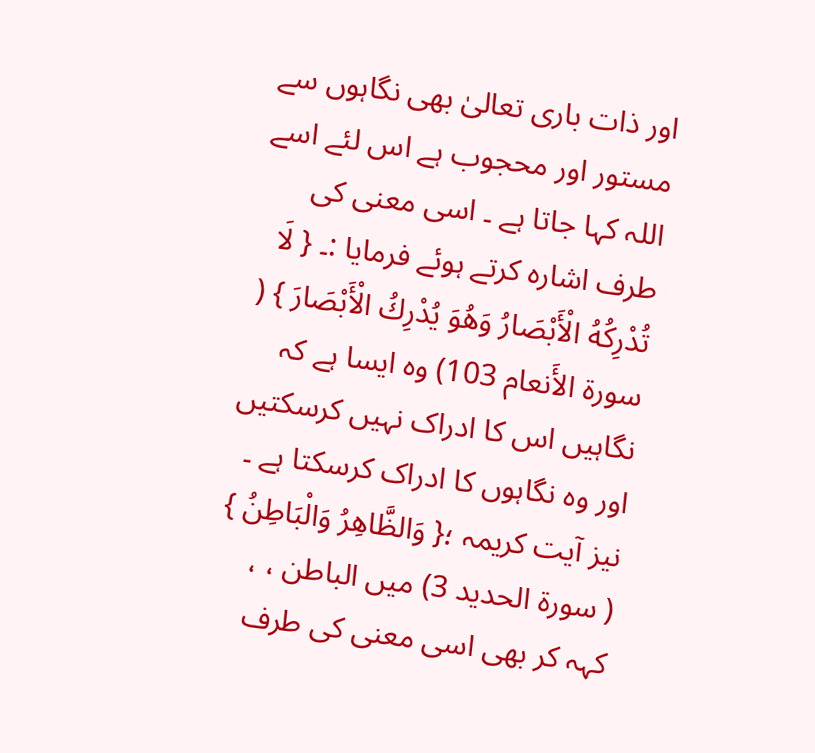اور ذات باری تعالیٰ بھی نگاہوں سے مستور اور محجوب ہے اس لئے اسے اللہ کہا جاتا ہے ۔ اسی معنی کی طرف اشارہ کرتے ہوئے فرمایا :۔ { لَا تُدْرِكُهُ الْأَبْصَارُ وَهُوَ يُدْرِكُ الْأَبْصَارَ } ( سورة الأَنعام 103) وہ ایسا ہے کہ نگاہیں اس کا ادراک نہیں کرسکتیں اور وہ نگاہوں کا ادراک کرسکتا ہے ۔ نیز آیت کریمہ ؛{ وَالظَّاهِرُ وَالْبَاطِنُ } ( سورة الحدید 3) میں الباطن ، ، کہہ کر بھی اسی معنی کی طرف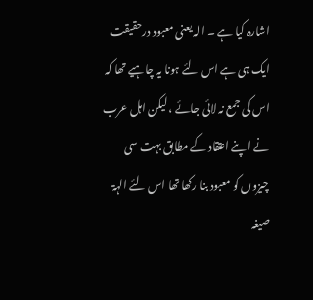اشارہ کیا ہے ۔ الہ یعنی معبود درحقیقت ایک ہی ہے اس لئے ہونا یہ چاہیے تھا کہ اس کی جمع نہ لائی جائے ، لیکن اہل عرب نے اپنے اعتقاد کے مطابق بہت سی چیزوں کو معبود بنا رکھا تھا اس لئے الہۃ صیغہ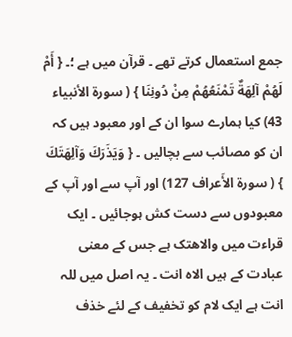جمع استعمال کرتے تھے ۔ قرآن میں ہے ؛۔ { أَمْ لَهُمْ آلِهَةٌ تَمْنَعُهُمْ مِنْ دُونِنَا } ( سورة الأنبیاء 43) کیا ہمارے سوا ان کے اور معبود ہیں کہ ان کو مصائب سے بچالیں ۔ { وَيَذَرَكَ وَآلِهَتَكَ } ( سورة الأَعراف 127) اور آپ سے اور آپ کے معبودوں سے دست کش ہوجائیں ۔ ایک قراءت میں والاھتک ہے جس کے معنی عبادت کے ہیں الاہ انت ۔ یہ اصل میں للہ انت ہے ایک لام کو تخفیف کے لئے خذف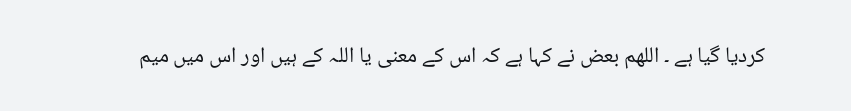کردیا گیا ہے ۔ اللھم بعض نے کہا ہے کہ اس کے معنی یا اللہ کے ہیں اور اس میں میم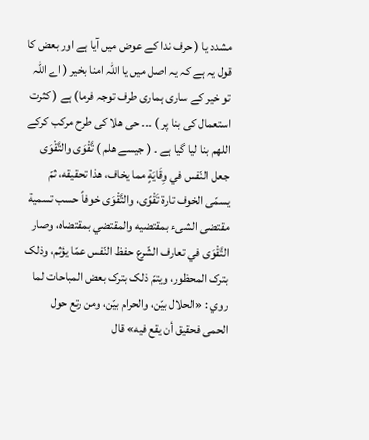مشدد یا ( حرف ندا کے عوض میں آیا ہے اور بعض کا قول یہ ہے کہ یہ اصل میں یا اللہ امنا بخیر ( اے اللہ تو خیر کے ساری ہماری طرف توجہ فرما) ہے ( کثرت استعمال کی بنا پر ) ۔۔۔ حی ھلا کی طرح مرکب کرکے اللھم بنا لیا گیا ہے ۔ ( جیسے ھلم ) تَّقْوَى والتَّقْوَى جعل النّفس في وِقَايَةٍ مما يخاف، هذا تحقیقه، ثمّ يسمّى الخوف تارة تَقْوًى، والتَّقْوَى خوفاً حسب تسمية مقتضی الشیء بمقتضيه والمقتضي بمقتضاه، وصار التَّقْوَى في تعارف الشّرع حفظ النّفس عمّا يؤثم، وذلک بترک المحظور، ويتمّ ذلک بترک بعض المباحات لما روي : «الحلال بيّن، والحرام بيّن، ومن رتع حول الحمی فحقیق أن يقع فيه» قال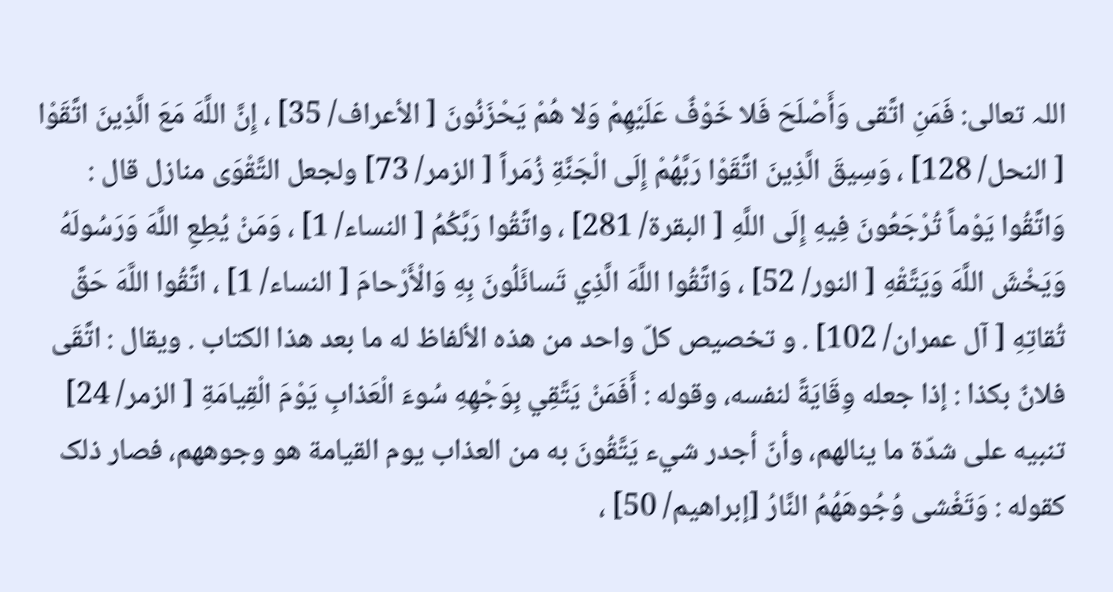اللہ تعالی: فَمَنِ اتَّقى وَأَصْلَحَ فَلا خَوْفٌ عَلَيْهِمْ وَلا هُمْ يَحْزَنُونَ [ الأعراف/ 35] ، إِنَّ اللَّهَ مَعَ الَّذِينَ اتَّقَوْا [ النحل/ 128] ، وَسِيقَ الَّذِينَ اتَّقَوْا رَبَّهُمْ إِلَى الْجَنَّةِ زُمَراً [ الزمر/ 73] ولجعل التَّقْوَى منازل قال : وَاتَّقُوا يَوْماً تُرْجَعُونَ فِيهِ إِلَى اللَّهِ [ البقرة/ 281] ، واتَّقُوا رَبَّكُمُ [ النساء/ 1] ، وَمَنْ يُطِعِ اللَّهَ وَرَسُولَهُ وَيَخْشَ اللَّهَ وَيَتَّقْهِ [ النور/ 52] ، وَاتَّقُوا اللَّهَ الَّذِي تَسائَلُونَ بِهِ وَالْأَرْحامَ [ النساء/ 1] ، اتَّقُوا اللَّهَ حَقَّ تُقاتِهِ [ آل عمران/ 102] . و تخصیص کلّ واحد من هذه الألفاظ له ما بعد هذا الکتاب . ويقال : اتَّقَى فلانٌ بکذا : إذا جعله وِقَايَةً لنفسه، وقوله : أَفَمَنْ يَتَّقِي بِوَجْهِهِ سُوءَ الْعَذابِ يَوْمَ الْقِيامَةِ [ الزمر/ 24] تنبيه علی شدّة ما ينالهم، وأنّ أجدر شيء يَتَّقُونَ به من العذاب يوم القیامة هو وجوههم، فصار ذلک کقوله : وَتَغْشى وُجُوهَهُمُ النَّارُ [إبراهيم/ 50] ،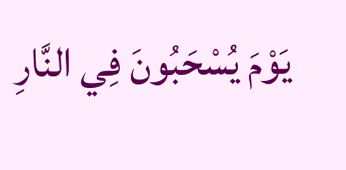يَوْمَ يُسْحَبُونَ فِي النَّارِ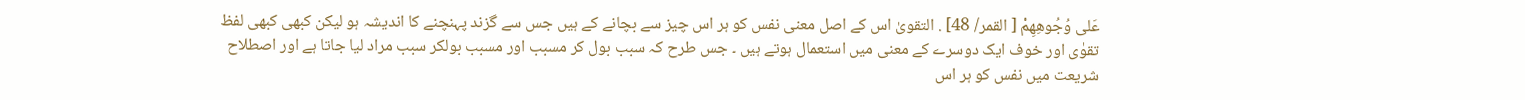عَلى وُجُوهِهِمْ [ القمر/ 48] . التقویٰ اس کے اصل معنی نفس کو ہر اس چیز سے بچانے کے ہیں جس سے گزند پہنچنے کا اندیشہ ہو لیکن کبھی کبھی لفظ تقوٰی اور خوف ایک دوسرے کے معنی میں استعمال ہوتے ہیں ۔ جس طرح کہ سبب بول کر مسبب اور مسبب بولکر سبب مراد لیا جاتا ہے اور اصطلاح شریعت میں نفس کو ہر اس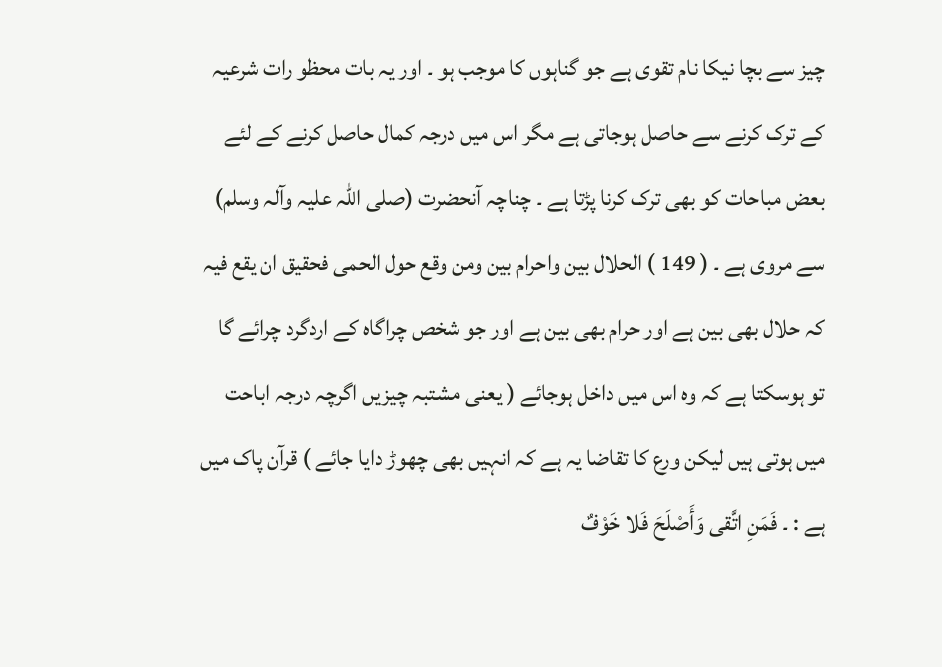چیز سے بچا نیکا نام تقوی ہے جو گناہوں کا موجب ہو ۔ اور یہ بات محظو رات شرعیہ کے ترک کرنے سے حاصل ہوجاتی ہے مگر اس میں درجہ کمال حاصل کرنے کے لئے بعض مباحات کو بھی ترک کرنا پڑتا ہے ۔ چناچہ آنحضرت (صلی اللہ علیہ وآلہ وسلم) سے مروی ہے ۔ ( 149 ) الحلال بین واحرام بین ومن وقع حول الحمی فحقیق ان یقع فیہ کہ حلال بھی بین ہے اور حرام بھی بین ہے اور جو شخص چراگاہ کے اردگرد چرائے گا تو ہوسکتا ہے کہ وہ اس میں داخل ہوجائے ( یعنی مشتبہ چیزیں اگرچہ درجہ اباحت میں ہوتی ہیں لیکن ورع کا تقاضا یہ ہے کہ انہیں بھی چھوڑ دایا جائے ) قرآن پاک میں ہے : ۔ فَمَنِ اتَّقى وَأَصْلَحَ فَلا خَوْفٌ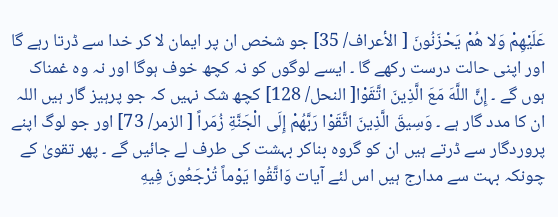عَلَيْهِمْ وَلا هُمْ يَحْزَنُونَ [ الأعراف/ 35] جو شخص ان پر ایمان لا کر خدا سے ڈرتا رہے گا اور اپنی حالت درست رکھے گا ۔ ایسے لوگوں کو نہ کچھ خوف ہوگا اور نہ وہ غمناک ہوں گے ۔ إِنَّ اللَّهَ مَعَ الَّذِينَ اتَّقَوْا[ النحل/ 128] کچھ شک نہیں کہ جو پرہیز گار ہیں اللہ ان کا مدد گار ہے ۔ وَسِيقَ الَّذِينَ اتَّقَوْا رَبَّهُمْ إِلَى الْجَنَّةِ زُمَراً [ الزمر/ 73] اور جو لوگ اپنے پروردگار سے ڈرتے ہیں ان کو گروہ بناکر بہشت کی طرف لے جائیں گے ۔ پھر تقویٰ کے چونکہ بہت سے مدارج ہیں اس لئے آیات وَاتَّقُوا يَوْماً تُرْجَعُونَ فِيهِ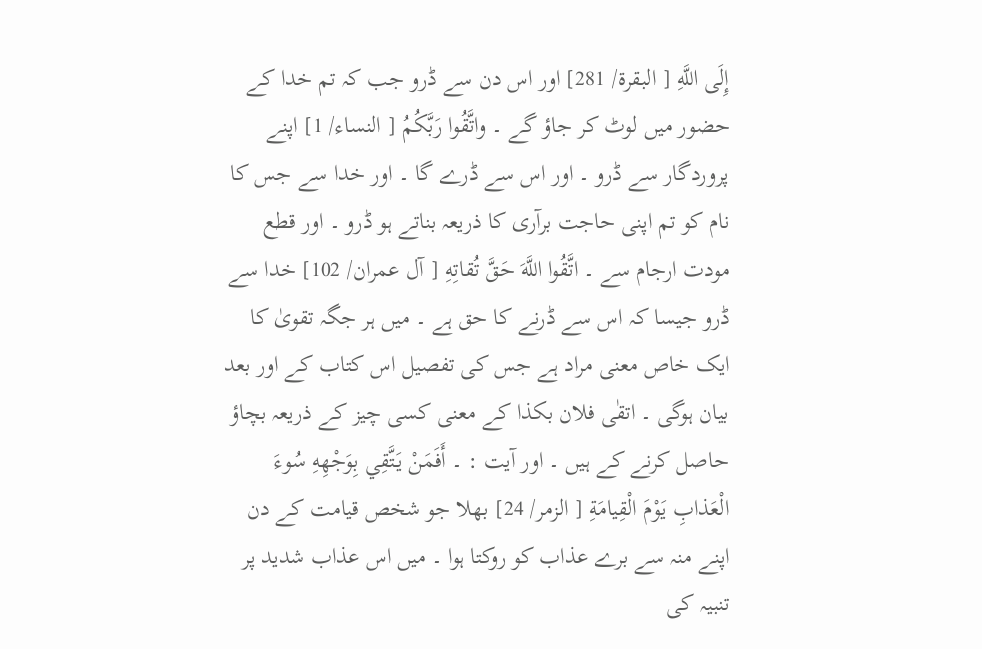إِلَى اللَّهِ [ البقرة/ 281] اور اس دن سے ڈرو جب کہ تم خدا کے حضور میں لوٹ کر جاؤ گے ۔ واتَّقُوا رَبَّكُمُ [ النساء/ 1] اپنے پروردگار سے ڈرو ۔ اور اس سے ڈرے گا ۔ اور خدا سے جس کا نام کو تم اپنی حاجت برآری کا ذریعہ بناتے ہو ڈرو ۔ اور قطع مودت ارجام سے ۔ اتَّقُوا اللَّهَ حَقَّ تُقاتِهِ [ آل عمران/ 102] خدا سے ڈرو جیسا کہ اس سے ڈرنے کا حق ہے ۔ میں ہر جگہ تقویٰ کا ایک خاص معنی مراد ہے جس کی تفصیل اس کتاب کے اور بعد بیان ہوگی ۔ اتقٰی فلان بکذا کے معنی کسی چیز کے ذریعہ بچاؤ حاصل کرنے کے ہیں ۔ اور آیت : ۔ أَفَمَنْ يَتَّقِي بِوَجْهِهِ سُوءَ الْعَذابِ يَوْمَ الْقِيامَةِ [ الزمر/ 24] بھلا جو شخص قیامت کے دن اپنے منہ سے برے عذاب کو روکتا ہوا ۔ میں اس عذاب شدید پر تنبیہ کی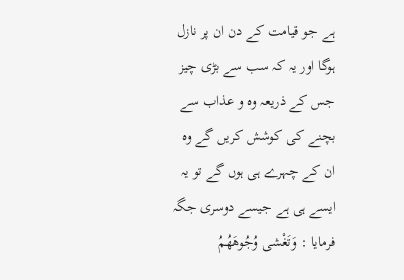ہے جو قیامت کے دن ان پر نازل ہوگا اور یہ کہ سب سے بڑی چیز جس کے ذریعہ وہ و عذاب سے بچنے کی کوشش کریں گے وہ ان کے چہرے ہی ہوں گے تو یہ ایسے ہی ہے جیسے دوسری جگہ فرمایا : وَتَغْشى وُجُوهَهُمُ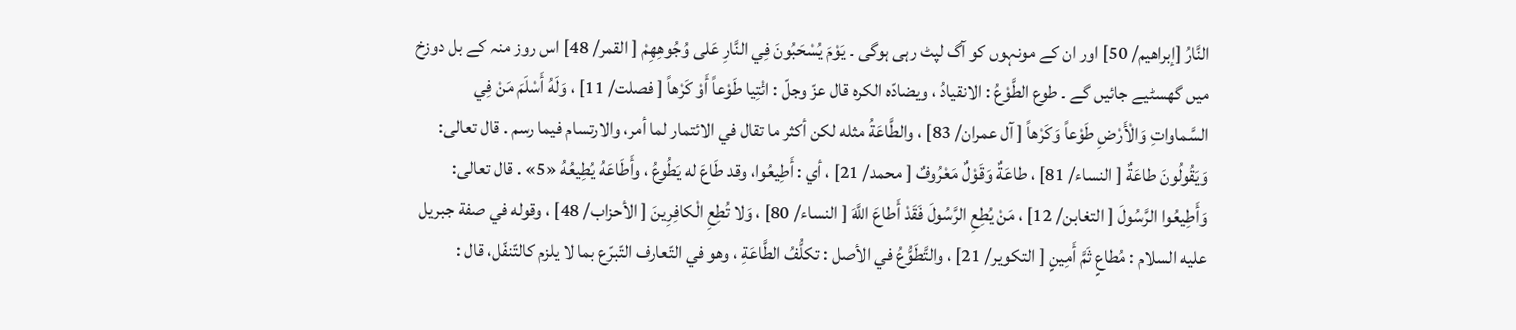النَّارُ [إبراهيم/ 50] اور ان کے مونہوں کو آگ لپٹ رہی ہوگی ۔ يَوْمَ يُسْحَبُونَ فِي النَّارِ عَلى وُجُوهِهِمْ [ القمر/ 48] اس روز منہ کے بل دوزخ میں گھسٹیے جائیں گے ۔ طوع الطَّوْعُ : الانقیادُ ، ويضادّه الكره قال عزّ وجلّ : ائْتِيا طَوْعاً أَوْ كَرْهاً [ فصلت/ 11] ، وَلَهُ أَسْلَمَ مَنْ فِي السَّماواتِ وَالْأَرْضِ طَوْعاً وَكَرْهاً [ آل عمران/ 83] ، والطَّاعَةُ مثله لکن أكثر ما تقال في الائتمار لما أمر، والارتسام فيما رسم . قال تعالی: وَيَقُولُونَ طاعَةٌ [ النساء/ 81] ، طاعَةٌ وَقَوْلٌ مَعْرُوفٌ [ محمد/ 21] ، أي : أَطِيعُوا، وقد طَاعَ له يَطُوعُ ، وأَطَاعَهُ يُطِيعُهُ «5» . قال تعالی: وَأَطِيعُوا الرَّسُولَ [ التغابن/ 12] ، مَنْ يُطِعِ الرَّسُولَ فَقَدْ أَطاعَ اللَّهَ [ النساء/ 80] ، وَلا تُطِعِ الْكافِرِينَ [ الأحزاب/ 48] ، وقوله في صفة جبریل عليه السلام : مُطاعٍ ثَمَّ أَمِينٍ [ التکوير/ 21] ، والتَّطَوُّعُ في الأصل : تكلُّفُ الطَّاعَةِ ، وهو في التّعارف التّبرّع بما لا يلزم کالتّنفّل، قال :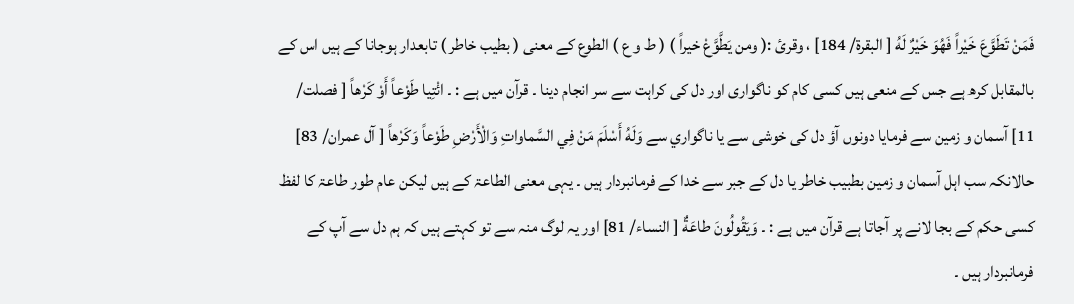فَمَنْ تَطَوَّعَ خَيْراً فَهُوَ خَيْرٌ لَهُ [ البقرة/ 184] ، وقرئ :( ومن يَطَّوَّعْ خيراً ) ( ط و ع ) الطوع کے معنی ( بطیب خاطر ) تابعدار ہوجانا کے ہیں اس کے بالمقابل کرھ ہے جس کے منعی ہیں کسی کام کو ناگواری اور دل کی کراہت سے سر انجام دینا ۔ قرآن میں ہے : ۔ ائْتِيا طَوْعاً أَوْ كَرْهاً [ فصلت/ 11] آسمان و زمین سے فرمایا دونوں آؤ دل کی خوشی سے یا ناگواري سے وَلَهُ أَسْلَمَ مَنْ فِي السَّماواتِ وَالْأَرْضِ طَوْعاً وَكَرْهاً [ آل عمران/ 83] حالانکہ سب اہل آسمان و زمین بطبیب خاطر یا دل کے جبر سے خدا کے فرمانبردار ہیں ۔ یہی معنی الطاعۃ کے ہیں لیکن عام طور طاعۃ کا لفظ کسی حکم کے بجا لانے پر آجاتا ہے قرآن میں ہے : ۔ وَيَقُولُونَ طاعَةٌ [ النساء/ 81] اور یہ لوگ منہ سے تو کہتے ہیں کہ ہم دل سے آپ کے فرمانبردار ہیں ۔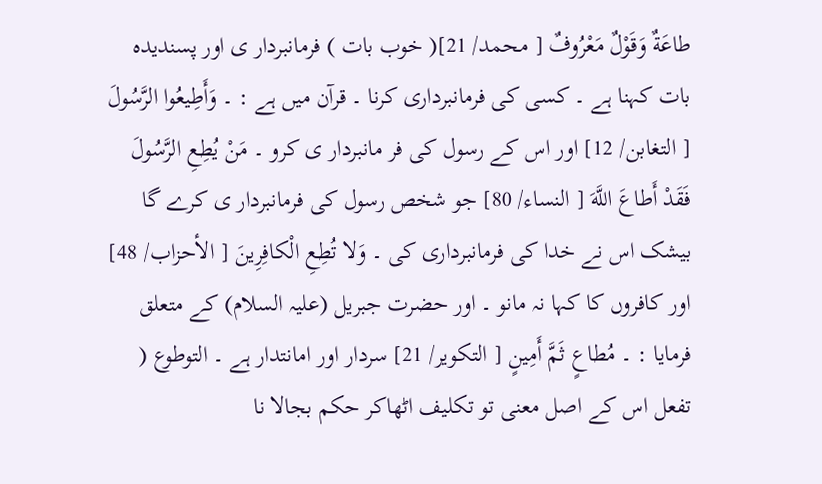طاعَةٌ وَقَوْلٌ مَعْرُوفٌ [ محمد/ 21]( خوب بات ) فرمانبردار ی اور پسندیدہ بات کہنا ہے ۔ کسی کی فرمانبرداری کرنا ۔ قرآن میں ہے : ۔ وَأَطِيعُوا الرَّسُولَ [ التغابن/ 12] اور اس کے رسول کی فر مانبردار ی کرو ۔ مَنْ يُطِعِ الرَّسُولَ فَقَدْ أَطاعَ اللَّهَ [ النساء/ 80] جو شخص رسول کی فرمانبردار ی کرے گا بیشک اس نے خدا کی فرمانبرداری کی ۔ وَلا تُطِعِ الْكافِرِينَ [ الأحزاب/ 48] اور کافروں کا کہا نہ مانو ۔ اور حضرت جبریل (علیہ السلام) کے متعلق فرمایا : ۔ مُطاعٍ ثَمَّ أَمِينٍ [ التکوير/ 21] سردار اور امانتدار ہے ۔ التوطوع ( تفعل اس کے اصل معنی تو تکلیف اٹھاکر حکم بجالا نا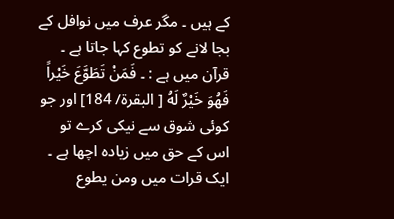کے ہیں ۔ مگر عرف میں نوافل کے بجا لانے کو تطوع کہا جاتا ہے ۔ قرآن میں ہے : ۔ فَمَنْ تَطَوَّعَ خَيْراً فَهُوَ خَيْرٌ لَهُ [ البقرة/ 184] اور جو کوئی شوق سے نیکی کرے تو اس کے حق میں زیادہ اچھا ہے ۔ ایک قرات میں ومن یطوع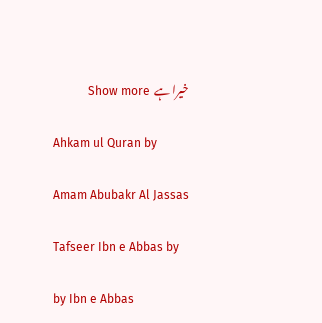خیرا ہے  Show more

Ahkam ul Quran by

Amam Abubakr Al Jassas

Tafseer Ibn e Abbas by

by Ibn e Abbas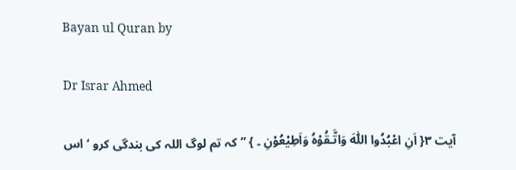Bayan ul Quran by

Dr Israr Ahmed

آیت ٣{ اَنِ اعْبُدُوا اللّٰہَ وَاتَّـقُوْہُ وَاَطِیْعُوْنِ ۔ } ” کہ تم لوگ اللہ کی بندگی کرو ‘ اس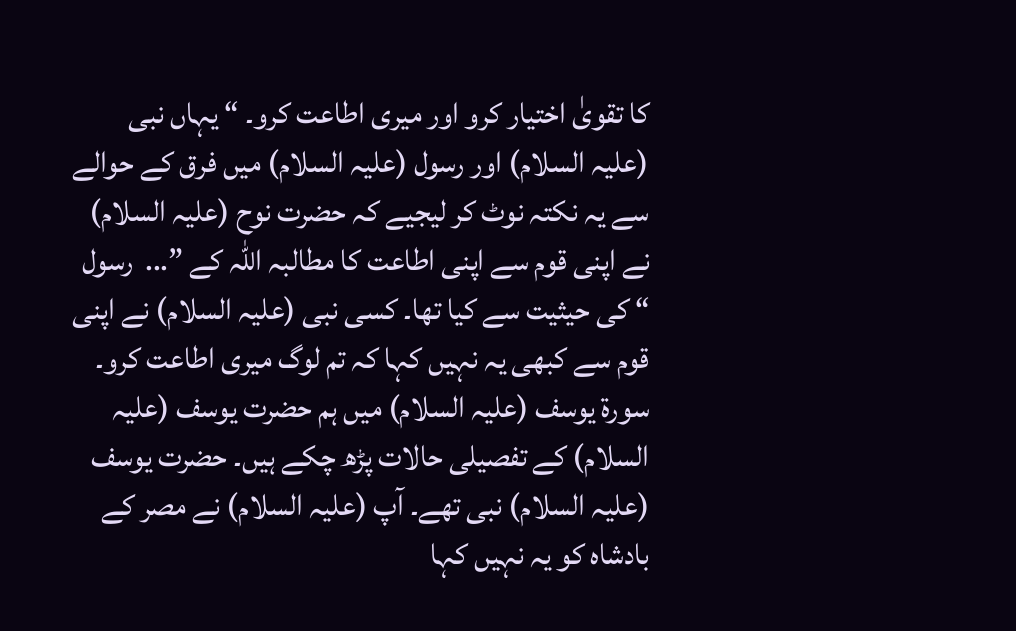کا تقویٰ اختیار کرو اور میری اطاعت کرو۔ “ یہاں نبی (علیہ السلام) اور رسول (علیہ السلام) میں فرق کے حوالے سے یہ نکتہ نوٹ کر لیجیے کہ حضرت نوح (علیہ السلام) نے اپنی قوم سے اپنی اطاعت کا مطالبہ اللہ کے ”...  رسول “ کی حیثیت سے کیا تھا۔ کسی نبی (علیہ السلام) نے اپنی قوم سے کبھی یہ نہیں کہا کہ تم لوگ میری اطاعت کرو۔ سورة یوسف (علیہ السلام) میں ہم حضرت یوسف (علیہ السلام) کے تفصیلی حالات پڑھ چکے ہیں۔ حضرت یوسف (علیہ السلام) نبی تھے۔ آپ (علیہ السلام) نے مصر کے بادشاہ کو یہ نہیں کہا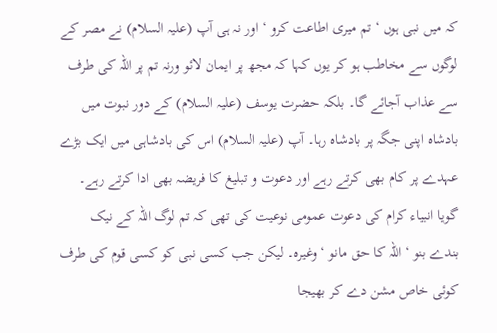کہ میں نبی ہوں ‘ تم میری اطاعت کرو ‘ اور نہ ہی آپ (علیہ السلام) نے مصر کے لوگوں سے مخاطب ہو کر یوں کہا کہ مجھ پر ایمان لائو ورنہ تم پر اللہ کی طرف سے عذاب آجائے گا۔ بلکہ حضرت یوسف (علیہ السلام) کے دور نبوت میں بادشاہ اپنی جگہ پر بادشاہ رہا۔ آپ (علیہ السلام) اس کی بادشاہی میں ایک بڑے عہدے پر کام بھی کرتے رہے اور دعوت و تبلیغ کا فریضہ بھی ادا کرتے رہے۔ گویا انبیاء کرام کی دعوت عمومی نوعیت کی تھی کہ تم لوگ اللہ کے نیک بندے بنو ‘ اللہ کا حق مانو ‘ وغیرہ۔ لیکن جب کسی نبی کو کسی قوم کی طرف کوئی خاص مشن دے کر بھیجا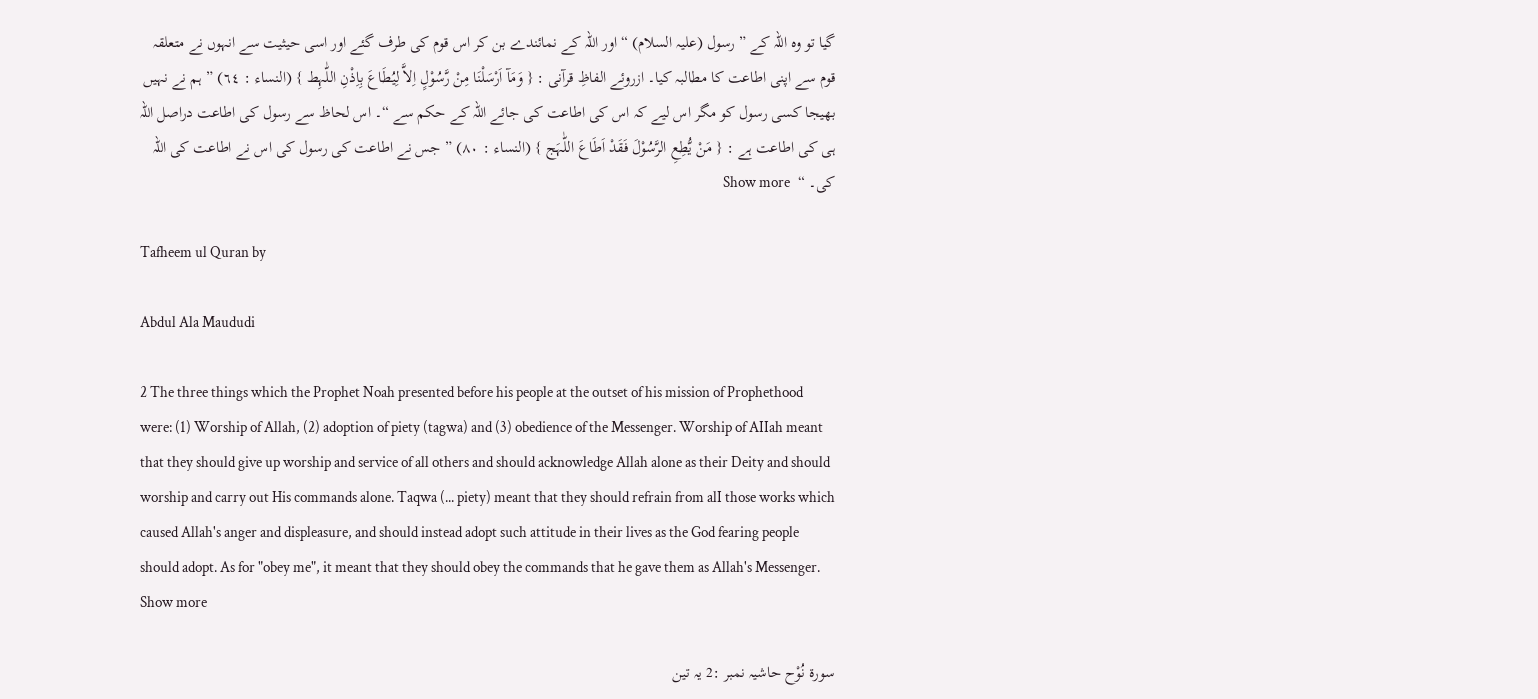گیا تو وہ اللہ کے ” رسول (علیہ السلام) “ اور اللہ کے نمائندے بن کر اس قوم کی طرف گئے اور اسی حیثیت سے انہوں نے متعلقہ قوم سے اپنی اطاعت کا مطالبہ کیا۔ ازروئے الفاظِ قرآنی : { وَمَآ اَرْسَلْنَا مِنْ رَّسُوْلٍ اِلاَّ لِیُطَاعَ بِاِذْنِ اللّٰہِط } (النساء : ٦٤) ” ہم نے نہیں بھیجا کسی رسول کو مگر اس لیے کہ اس کی اطاعت کی جائے اللہ کے حکم سے “۔ اس لحاظ سے رسول کی اطاعت دراصل اللہ ہی کی اطاعت ہے : { مَنْ یُّطِعِ الرَّسُوْلَ فَقَدْ اَطَاعَ اللّٰہَج } (النساء : ٨٠) ” جس نے اطاعت کی رسول کی اس نے اطاعت کی اللہ کی۔ “  Show more

Tafheem ul Quran by

Abdul Ala Maududi

2 The three things which the Prophet Noah presented before his people at the outset of his mission of Prophethood were: (1) Worship of Allah, (2) adoption of piety (tagwa) and (3) obedience of the Messenger. Worship of AIIah meant that they should give up worship and service of all others and should acknowledge Allah alone as their Deity and should worship and carry out His commands alone. Taqwa (... piety) meant that they should refrain from alI those works which caused Allah's anger and displeasure, and should instead adopt such attitude in their lives as the God fearing people should adopt. As for "obey me", it meant that they should obey the commands that he gave them as Allah's Messenger.  Show more

سورة نُوْح حاشیہ نمبر :2 یہ تین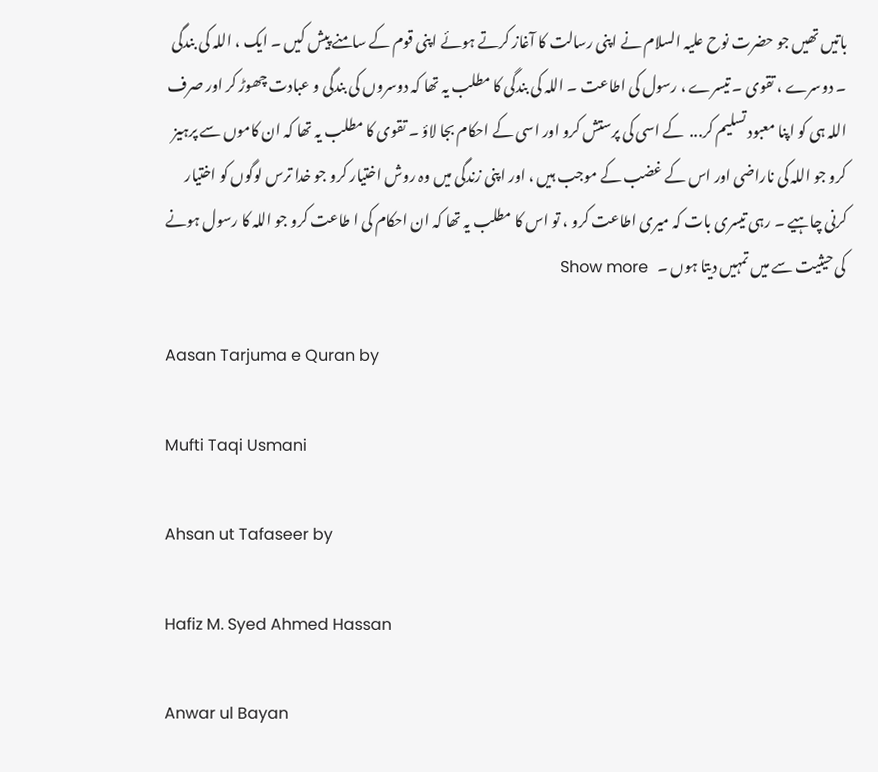باتیں تھیں جو حضرت نوح علیہ السلام نے اپنی رسالت کا آغاز کرتے ہوئے اپنی قوم کے سامنے پیش کیں ۔ ایک ، اللہ کی بندگی ۔ دوسرے ، تقوی ۔ تیسرے ، رسول کی اطاعت ۔ اللہ کی بندگی کا مطلب یہ تھا کہ دوسروں کی بندگی و عبادت چھوڑ کر اور صرف اللہ ہی کو اپنا معبود تسلیم کر...  کے اسی کی پرستش کرو اور اسی کے احکام بجا لاؤ ۔ تقوی کا مطلب یہ تھا کہ ان کاموں سے پرہیز کرو جو اللہ کی ناراضی اور اس کے غضب کے موجب ہیں ، اور اپنی زندگی میں وہ روش اختیار کرو جو خدا ترس لوگوں کو اختیار کرنی چاہیے ۔ رہی تیسری بات کہ میری اطاعت کرو ، تو اس کا مطلب یہ تھا کہ ان احکام کی ا طاعت کرو جو اللہ کا رسول ہونے کی حیثیت سے میں تمہیں دیتا ہوں ۔   Show more

Aasan Tarjuma e Quran by

Mufti Taqi Usmani

Ahsan ut Tafaseer by

Hafiz M. Syed Ahmed Hassan

Anwar ul Bayan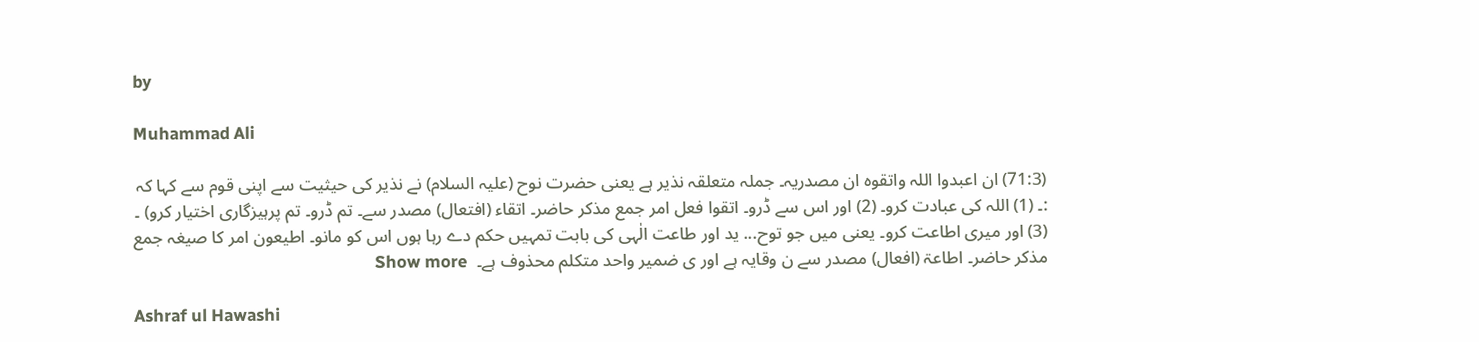by

Muhammad Ali

(71:3) ان اعبدوا اللہ واتقوہ ان مصدریہ۔ جملہ متعلقہ نذیر ہے یعنی حضرت نوح (علیہ السلام) نے نذیر کی حیثیت سے اپنی قوم سے کہا کہ :۔ (1) اللہ کی عبادت کرو۔ (2) اور اس سے ڈرو۔ اتقوا فعل امر جمع مذکر حاضر۔ اتقاء (افتعال) مصدر سے۔ تم ڈرو۔ تم پرہیزگاری اختیار کرو) ۔ (3) اور میری اطاعت کرو۔ یعنی میں جو توح... ید اور طاعت الٰہی کی بابت تمہیں حکم دے رہا ہوں اس کو مانو۔ اطیعون امر کا صیغہ جمع مذکر حاضر۔ اطاعۃ (افعال) مصدر سے ن وقایہ ہے اور ی ضمیر واحد متکلم محذوف ہے۔  Show more

Ashraf ul Hawashi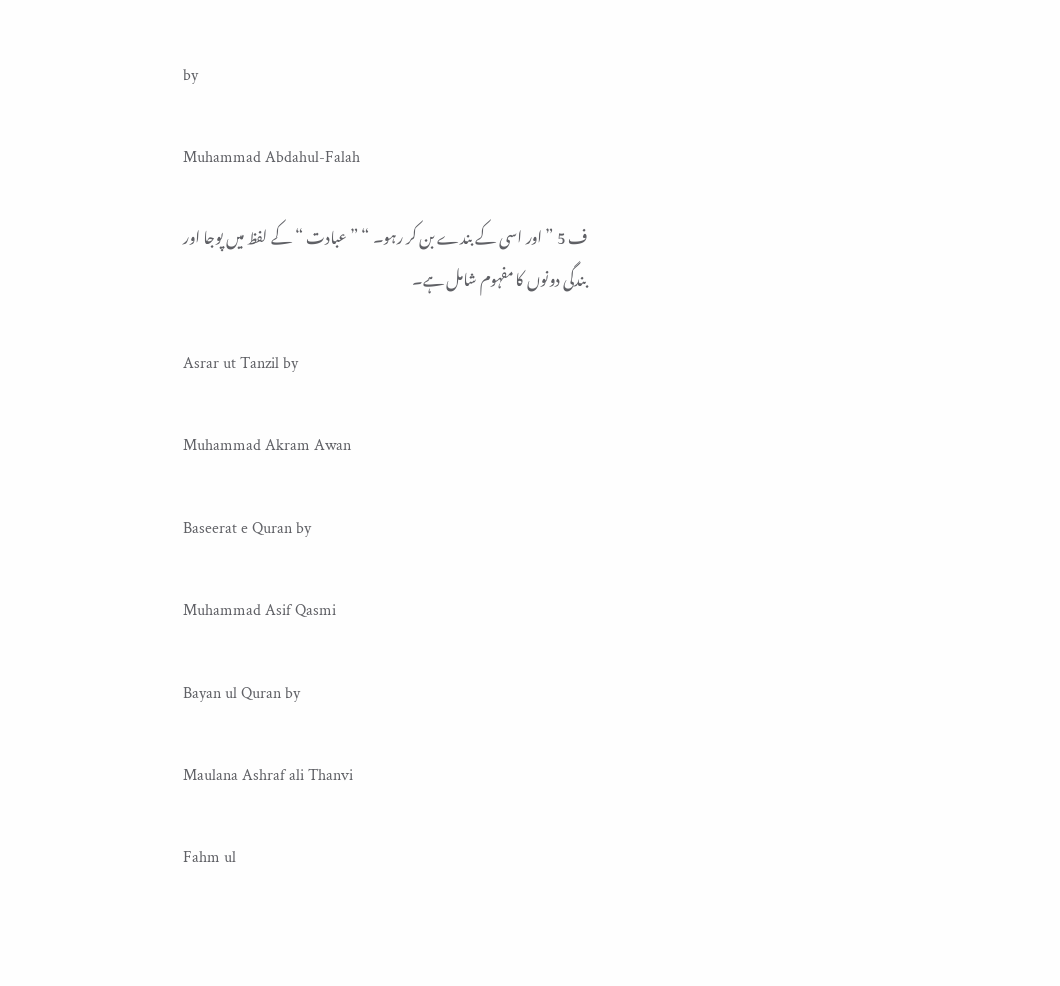by

Muhammad Abdahul-Falah

ف 5 ” اور اسی کے بندے بن کر رہو۔ “ ” عبادت “ کے لفظ میں پوجا اور بندگی دونوں کا مفہوم شامل ہے۔

Asrar ut Tanzil by

Muhammad Akram Awan

Baseerat e Quran by

Muhammad Asif Qasmi

Bayan ul Quran by

Maulana Ashraf ali Thanvi

Fahm ul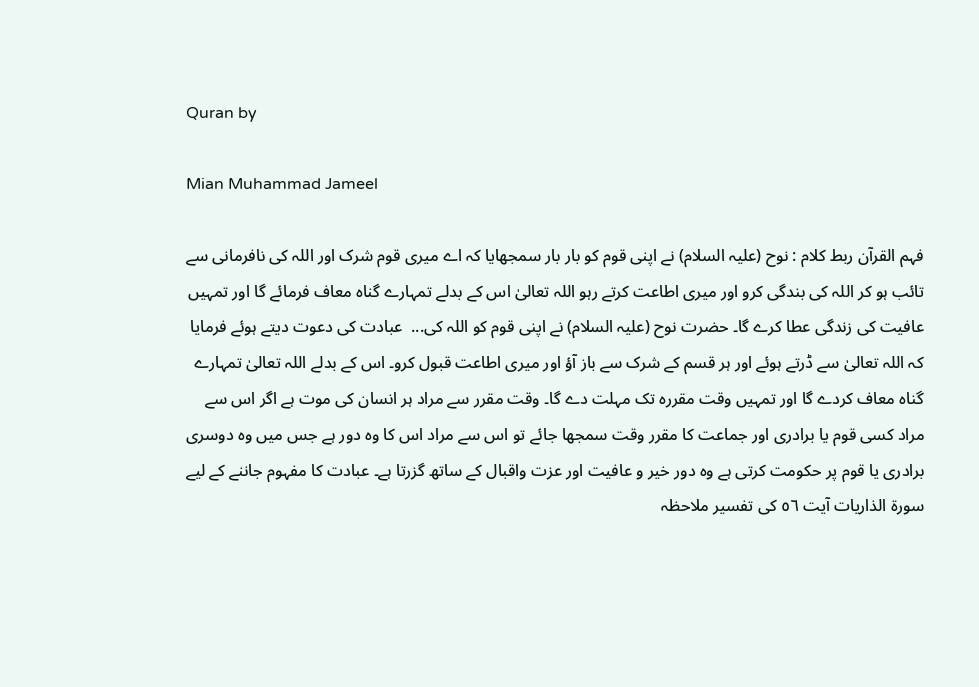Quran by

Mian Muhammad Jameel

فہم القرآن ربط کلام : نوح (علیہ السلام) نے اپنی قوم کو بار بار سمجھایا کہ اے میری قوم شرک اور اللہ کی نافرمانی سے تائب ہو کر اللہ کی بندگی کرو اور میری اطاعت کرتے رہو اللہ تعالیٰ اس کے بدلے تمہارے گناہ معاف فرمائے گا اور تمہیں عافیت کی زندگی عطا کرے گا۔ حضرت نوح (علیہ السلام) نے اپنی قوم کو اللہ کی...  عبادت کی دعوت دیتے ہوئے فرمایا کہ اللہ تعالیٰ سے ڈرتے ہوئے اور ہر قسم کے شرک سے باز آؤ اور میری اطاعت قبول کرو۔ اس کے بدلے اللہ تعالیٰ تمہارے گناہ معاف کردے گا اور تمہیں وقت مقررہ تک مہلت دے گا۔ وقت مقرر سے مراد ہر انسان کی موت ہے اگر اس سے مراد کسی قوم یا برادری اور جماعت کا مقرر وقت سمجھا جائے تو اس سے مراد اس کا وہ دور ہے جس میں وہ دوسری برادری یا قوم پر حکومت کرتی ہے وہ دور خیر و عافیت اور عزت واقبال کے ساتھ گزرتا ہے۔ عبادت کا مفہوم جاننے کے لیے سورة الذاریات آیت ٥٦ کی تفسیر ملاحظہ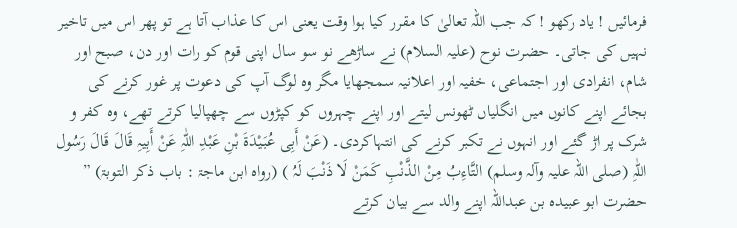فرمائیں ! یاد رکھو ! کہ جب اللہ تعالیٰ کا مقرر کیا ہوا وقت یعنی اس کا عذاب آتا ہے تو پھر اس میں تاخیر نہیں کی جاتی۔ حضرت نوح (علیہ السلام) نے ساڑھے نو سو سال اپنی قوم کو رات اور دن، صبح اور شام، انفرادی اور اجتماعی، خفیہ اور اعلانیہ سمجھایا مگر وہ لوگ آپ کی دعوت پر غور کرنے کی بجائے اپنے کانوں میں انگلیاں ٹھونس لیتے اور اپنے چہروں کو کپڑوں سے چھپالیا کرتے تھے، وہ کفر و شرک پر اڑ گئے اور انہوں نے تکبر کرنے کی انتہاکردی۔ (عَنْ أَبِی عُبَیْدَۃَ بْنِ عَبْدِ اللّٰہِ عَنْ أَبِیہِ قَالَ قَالَ رَسُول اللّٰہِ (صلی اللہ علیہ وآلہ وسلم) التَّاءِبُ مِنْ الذَّنْبِ کَمَنْ لَا ذَنْبَ لَہُ ) (رواہ ابن ماجۃ : باب ذکر التوبۃ) ” حضرت ابو عبیدہ بن عبداللہ اپنے والد سے بیان کرتے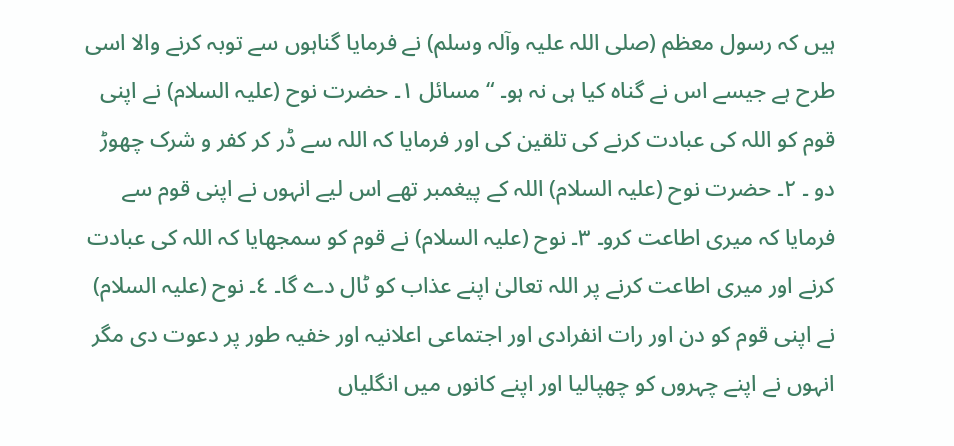ہیں کہ رسول معظم (صلی اللہ علیہ وآلہ وسلم) نے فرمایا گناہوں سے توبہ کرنے والا اسی طرح ہے جیسے اس نے گناہ کیا ہی نہ ہو۔ “ مسائل ١۔ حضرت نوح (علیہ السلام) نے اپنی قوم کو اللہ کی عبادت کرنے کی تلقین کی اور فرمایا کہ اللہ سے ڈر کر کفر و شرک چھوڑ دو ۔ ٢۔ حضرت نوح (علیہ السلام) اللہ کے پیغمبر تھے اس لیے انہوں نے اپنی قوم سے فرمایا کہ میری اطاعت کرو۔ ٣۔ نوح (علیہ السلام) نے قوم کو سمجھایا کہ اللہ کی عبادت کرنے اور میری اطاعت کرنے پر اللہ تعالیٰ اپنے عذاب کو ٹال دے گا۔ ٤۔ نوح (علیہ السلام) نے اپنی قوم کو دن اور رات انفرادی اور اجتماعی اعلانیہ اور خفیہ طور پر دعوت دی مگر انہوں نے اپنے چہروں کو چھپالیا اور اپنے کانوں میں انگلیاں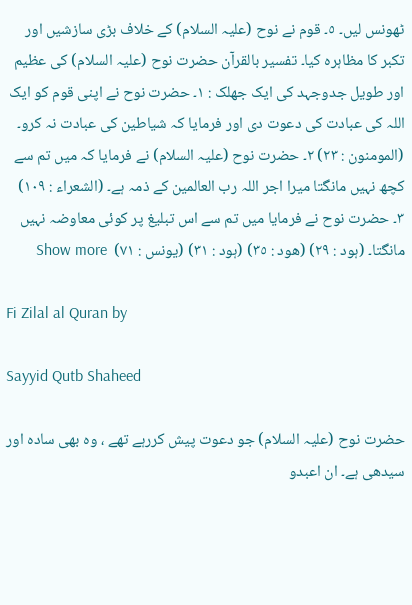ٹھونس لیں۔ ٥۔ قوم نے نوح (علیہ السلام) کے خلاف بڑی سازشیں اور تکبر کا مظاہرہ کیا۔ تفسیر بالقرآن حضرت نوح (علیہ السلام) کی عظیم اور طویل جدوجہد کی ایک جھلک : ١۔ حضرت نوح نے اپنی قوم کو ایک اللہ کی عبادت کی دعوت دی اور فرمایا کہ شیاطین کی عبادت نہ کرو۔ (المومنون : ٢٣) ٢۔ حضرت نوح (علیہ السلام) نے فرمایا کہ میں تم سے کچھ نہیں مانگتا میرا اجر اللہ رب العالمین کے ذمہ ہے۔ (الشعراء : ١٠٩) ٣۔ حضرت نوح نے فرمایا میں تم سے اس تبلیغ پر کوئی معاوضہ نہیں مانگتا۔ (ہود : ٢٩) (ھود : ٣٥) (ہود : ٣١) (یونس : ٧١)  Show more

Fi Zilal al Quran by

Sayyid Qutb Shaheed

حضرت نوح (علیہ السلام) جو دعوت پیش کررہے تھے ، وہ بھی سادہ اور سیدھی ہے۔ ان اعبدو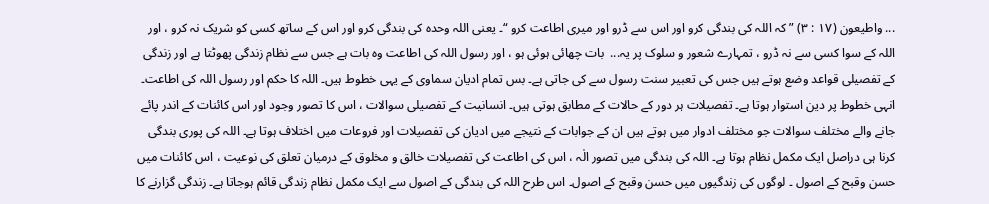... واطیعون (١٧ : ٣) ” کہ اللہ کی بندگی کرو اور اس سے ڈرو اور میری اطاعت کرو “۔ یعنی اللہ وحدہ کی بندگی کرو اور اس کے ساتھ کسی کو شریک نہ کرو ، اور اللہ کے سوا کسی سے نہ ڈرو ، تمہارے شعور و سلوک پر یہ...  بات چھائی ہوئی ہو ، اور رسول اللہ کی اطاعت وہ بات ہے جس سے نظام زندگی پھوٹتا ہے اور زندگی کے تفصیلی قواعد وضع ہوتے ہیں جس کی تعبیر سنت رسول سے کی جاتی ہے۔ بس تمام ادیان سماوی کے یہی خطوط ہیں۔ اللہ کا حکم اور رسول اللہ کی اطاعت۔ انہی خطوط پر دین استوار ہوتا ہے۔ تفصیلات ہر دور کے حالات کے مطابق ہوتی ہیں۔ انسانیت کے تفصیلی سوالات ، اس کا تصور وجود اور اس کائنات کے اندر پائے جانے والے مختلف سوالات جو مختلف ادوار میں ہوتے ہیں ان کے جوابات کے نتیجے میں ادیان کی تفصیلات اور فروعات میں اختلاف ہوتا ہے۔ اللہ کی پوری بندگی کرنا ہی دراصل ایک مکمل نظام ہوتا ہے۔ اللہ کی بندگی میں تصور الٰہ ، اس کی اطاعت کی تفصیلات خالق و مخلوق کے درمیان تعلق کی نوعیت ، اس کائنات میں حسن وقبح کے اصول ۔ لوگوں کی زندگیوں میں حسن وقبح کے اصول۔ اس طرح اللہ کی بندگی کے اصول سے ایک مکمل نظام زندگی قائم ہوجاتا ہے۔ زندگی گزارنے کا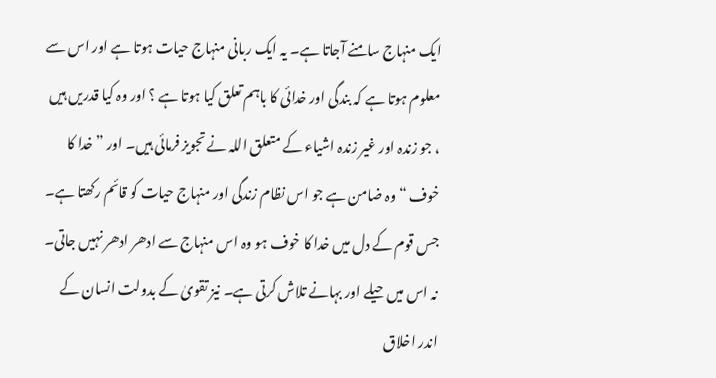ایک منہاج سامنے آجاتا ہے۔ یہ ایک ربانی منہاج حیات ہوتا ہے اور اس سے معلوم ہوتا ہے کہ بندگی اور خدائی کا باہم تعلق کیا ہوتا ہے ؟ اور وہ کیا قدریں ہیں ، جو زندہ اور غیر زندہ اشیاء کے متعلق اللہ نے تجویز فرمائی ہیں۔ اور ” خدا کا خوف “ وہ ضامن ہے جو اس نظام زندگی اور منہاج حیات کو قائم رکھتا ہے۔ جس قوم کے دل میں خدا کا خوف ہو وہ اس منہاج سے ادھر ادھر نہیں جاتی۔ نہ اس میں حیلے اور بہانے تلاش کرتی ہے۔ نیز تقویٰ کے بدولت انسان کے اندر اخلاق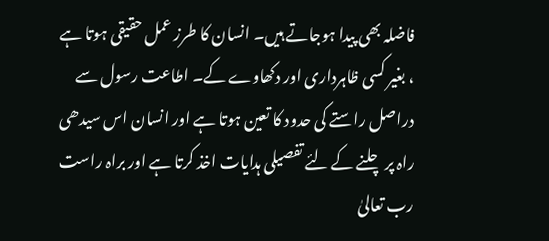فاضلہ بھی پیدا ہوجاتے ہیں۔ انسان کا طرز عمل حقیقی ہوتا ہے ، بغیر کسی ظاہرداری اور دکھاوے کے۔ اطاعت رسول سے دراصل راستے کی حدود کا تعین ہوتا ہے اور انسان اس سیدھی راہ پر چلنے کے لئے تفصیلی ہدایات اخذ کرتا ہے اور براہ راست رب تعالیٰ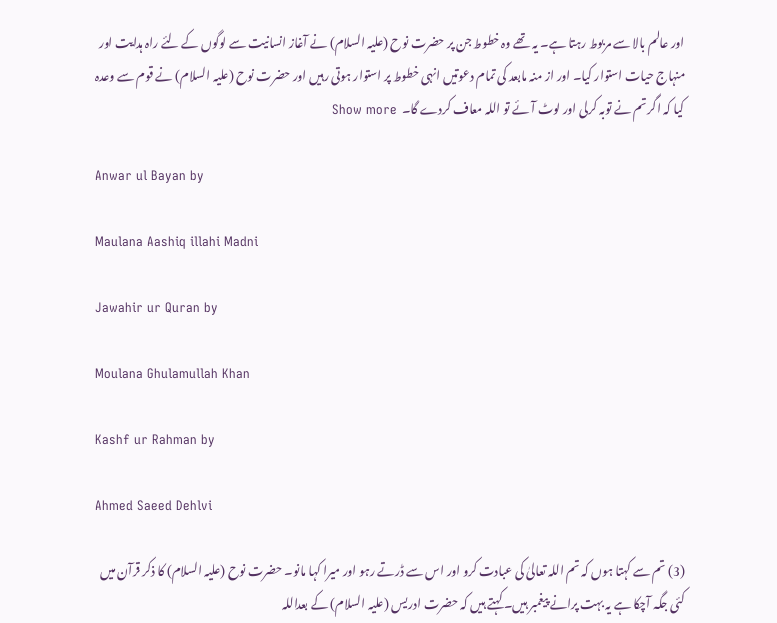اور عالم بالا سے مربوط رہتا ہے۔ یہ تھے وہ خطوط جن پر حضرت نوح (علیہ السلام) نے آغاز انسانیت سے لوگوں کے لئے راہ ہدایت اور منہاج حیات استوار کیا۔ اور از منہ مابعد کی تمام دعوتیں انہی خطوط پر استوار ہوتی رہیں اور حضرت نوح (علیہ السلام) نے قوم سے وعدہ کیا کہ اگر تم نے توبہ کرلی اور لوٹ آئے تو اللہ معاف کردے گا۔  Show more

Anwar ul Bayan by

Maulana Aashiq illahi Madni

Jawahir ur Quran by

Moulana Ghulamullah Khan

Kashf ur Rahman by

Ahmed Saeed Dehlvi

(3) تم سے کہتا ہوں کہ تم اللہ تعالیٰ کی عبادت کرو اور اس سے ڈرتے رہو اور میرا کہا مانو۔ حضرت نوح (علیہ السلام) کا ذکر قرآن میں کئی جگہ آچکا ہے یہ بہت پرانے پیغمبر ہیں۔ کہتے ہیں کہ حضرت ادریس (علیہ السلام) کے بعداللہ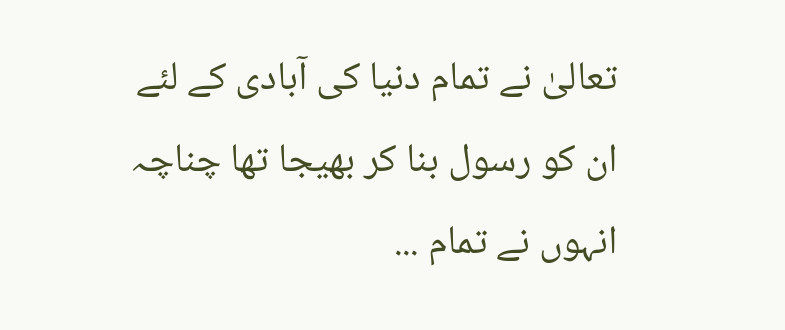تعالیٰ نے تمام دنیا کی آبادی کے لئے ان کو رسول بنا کر بھیجا تھا چناچہ انہوں نے تمام ...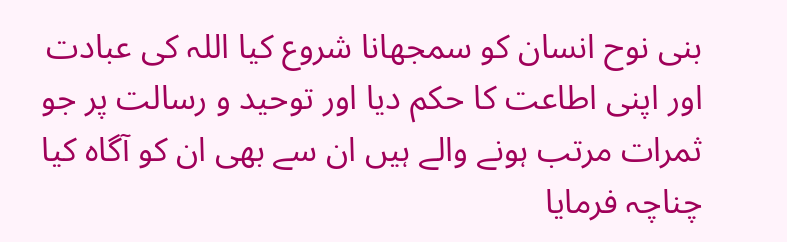بنی نوح انسان کو سمجھانا شروع کیا اللہ کی عبادت اور اپنی اطاعت کا حکم دیا اور توحید و رسالت پر جو ثمرات مرتب ہونے والے ہیں ان سے بھی ان کو آگاہ کیا چناچہ فرمایا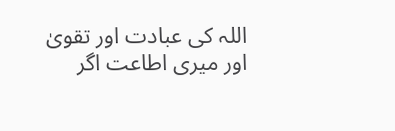اللہ کی عبادت اور تقویٰ اور میری اطاعت اگر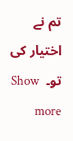تم نے اختیار کی تو۔  Show more